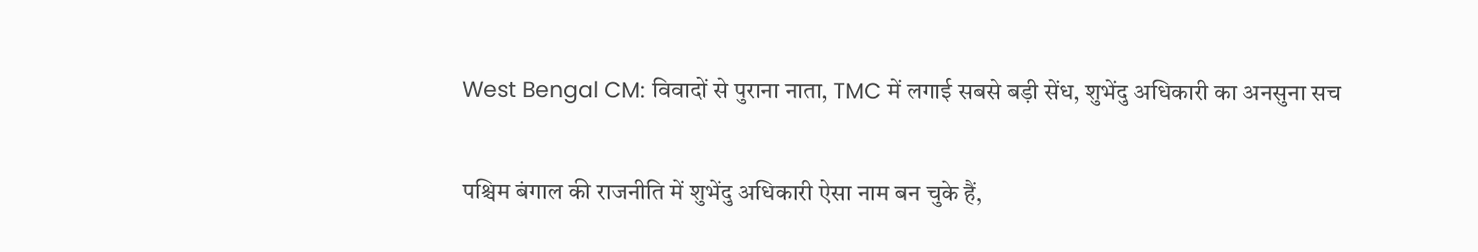West Bengal CM: विवादों से पुराना नाता, TMC में लगाई सबसे बड़ी सेंध, शुभेंदु अधिकारी का अनसुना सच

पश्चिम बंगाल की राजनीति में शुभेंदु अधिकारी ऐसा नाम बन चुके हैं,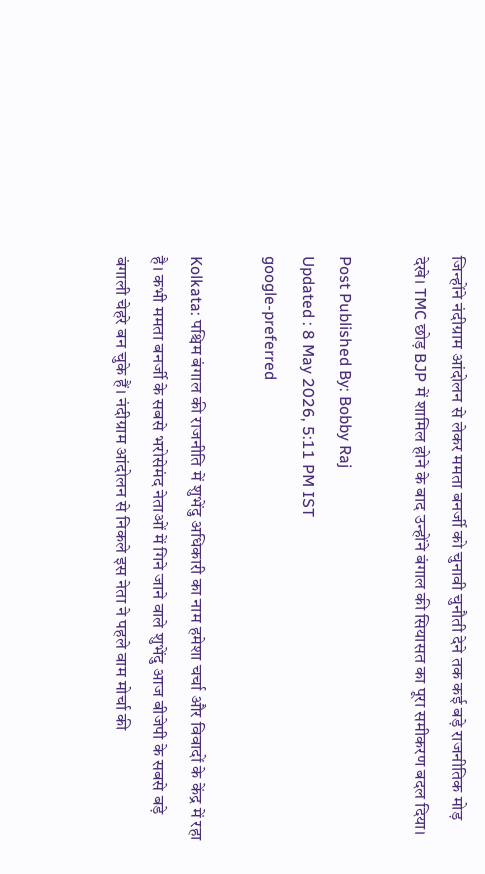जिन्होंने नंदीग्राम आंदोलन से लेकर ममता बनर्जी को चुनावी चुनौती देने तक कई बड़े राजनीतिक मोड़ देखे। TMC छोड़ BJP में शामिल होने के बाद उन्होंने बंगाल की सियासत का पूरा समीकरण बदल दिया।

Post Published By: Bobby Raj
Updated : 8 May 2026, 5:11 PM IST
google-preferred

Kolkata: पश्चिम बंगाल की राजनीति में शुभेंदु अधिकारी का नाम हमेशा चर्चा और विवादों के केंद्र में रहा है। कभी ममता बनर्जी के सबसे भरोसेमंद नेताओं में गिने जाने वाले शुभेंदु आज बीजेपी के सबसे बड़े बंगाली चेहरे बन चुके हैं। नंदीग्राम आंदोलन से निकले इस नेता ने पहले वाम मोर्चा की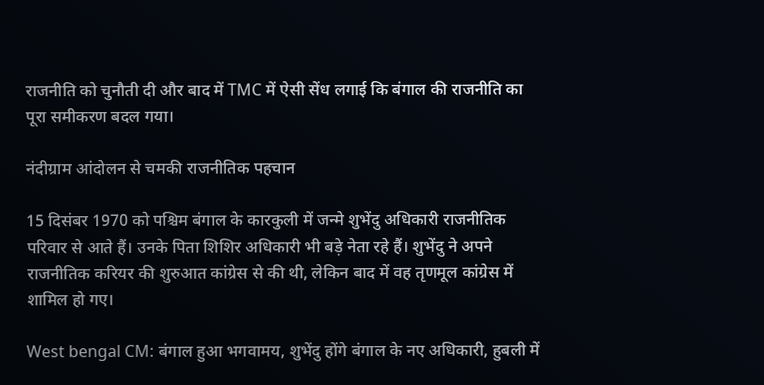राजनीति को चुनौती दी और बाद में TMC में ऐसी सेंध लगाई कि बंगाल की राजनीति का पूरा समीकरण बदल गया।

नंदीग्राम आंदोलन से चमकी राजनीतिक पहचान

15 दिसंबर 1970 को पश्चिम बंगाल के कारकुली में जन्मे शुभेंदु अधिकारी राजनीतिक परिवार से आते हैं। उनके पिता शिशिर अधिकारी भी बड़े नेता रहे हैं। शुभेंदु ने अपने राजनीतिक करियर की शुरुआत कांग्रेस से की थी, लेकिन बाद में वह तृणमूल कांग्रेस में शामिल हो गए।

West bengal CM: बंगाल हुआ भगवामय, शुभेंदु होंगे बंगाल के नए अधिकारी, हुबली में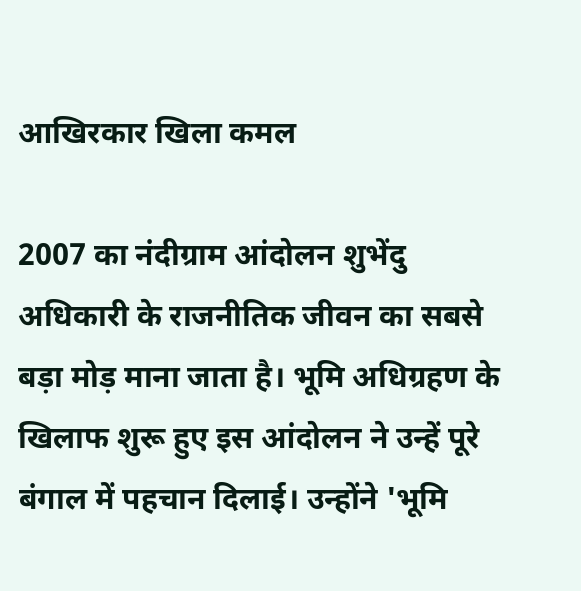आखिरकार खिला कमल

2007 का नंदीग्राम आंदोलन शुभेंदु अधिकारी के राजनीतिक जीवन का सबसे बड़ा मोड़ माना जाता है। भूमि अधिग्रहण के खिलाफ शुरू हुए इस आंदोलन ने उन्हें पूरे बंगाल में पहचान दिलाई। उन्होंने 'भूमि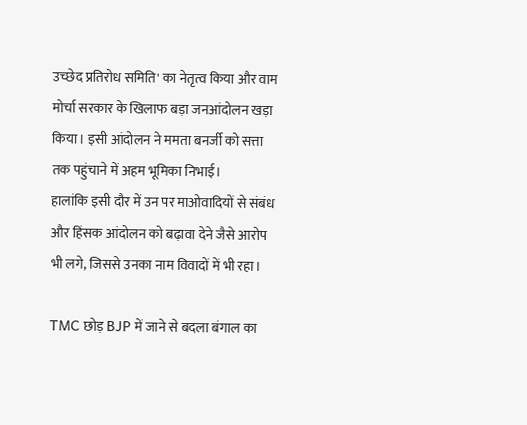उच्छेद प्रतिरोध समिति' का नेतृत्व किया और वाम मोर्चा सरकार के खिलाफ बड़ा जनआंदोलन खड़ा किया। इसी आंदोलन ने ममता बनर्जी को सत्ता तक पहुंचाने में अहम भूमिका निभाई।
हालांकि इसी दौर में उन पर माओवादियों से संबंध और हिंसक आंदोलन को बढ़ावा देने जैसे आरोप भी लगे, जिससे उनका नाम विवादों में भी रहा।

TMC छोड़ BJP में जाने से बदला बंगाल का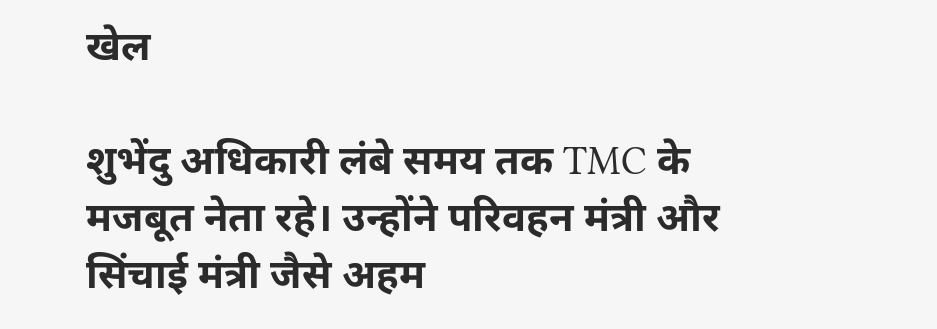खेल

शुभेंदु अधिकारी लंबे समय तक TMC के मजबूत नेता रहे। उन्होंने परिवहन मंत्री और सिंचाई मंत्री जैसे अहम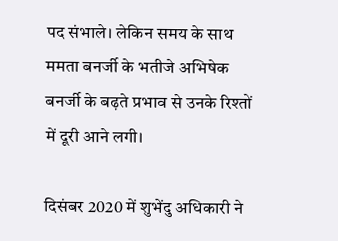पद संभाले। लेकिन समय के साथ ममता बनर्जी के भतीजे अभिषेक बनर्जी के बढ़ते प्रभाव से उनके रिश्तों में दूरी आने लगी।

दिसंबर 2020 में शुभेंदु अधिकारी ने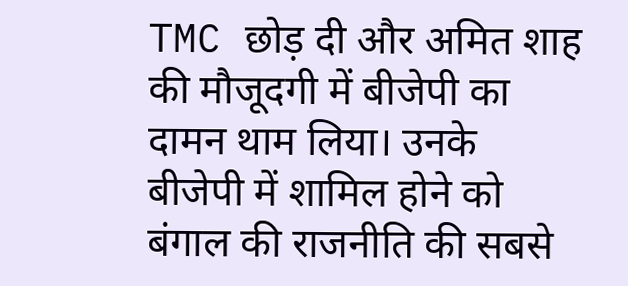TMC छोड़ दी और अमित शाह की मौजूदगी में बीजेपी का दामन थाम लिया। उनके बीजेपी में शामिल होने को बंगाल की राजनीति की सबसे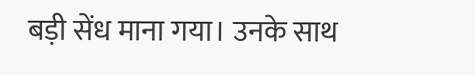बड़ी सेंध माना गया। उनके साथ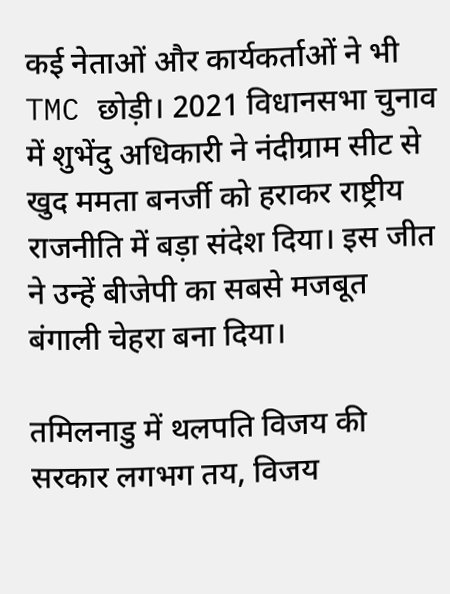कई नेताओं और कार्यकर्ताओं ने भी TMC छोड़ी। 2021 विधानसभा चुनाव में शुभेंदु अधिकारी ने नंदीग्राम सीट से खुद ममता बनर्जी को हराकर राष्ट्रीय राजनीति में बड़ा संदेश दिया। इस जीत ने उन्हें बीजेपी का सबसे मजबूत बंगाली चेहरा बना दिया।

तमिलनाडु में थलपति विजय की सरकार लगभग तय, विजय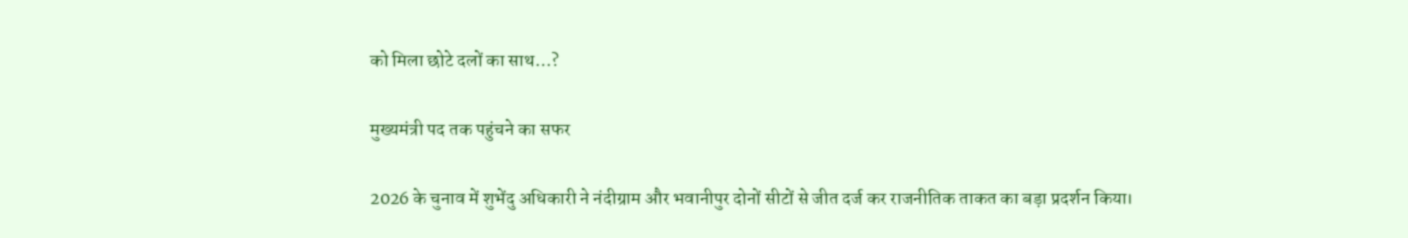को मिला छोटे दलों का साथ…?

मुख्यमंत्री पद तक पहुंचने का सफर

2026 के चुनाव में शुभेंदु अधिकारी ने नंदीग्राम और भवानीपुर दोनों सीटों से जीत दर्ज कर राजनीतिक ताकत का बड़ा प्रदर्शन किया।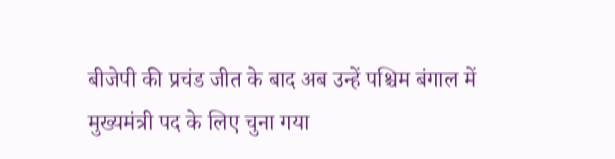बीजेपी की प्रचंड जीत के बाद अब उन्हें पश्चिम बंगाल में मुख्यमंत्री पद के लिए चुना गया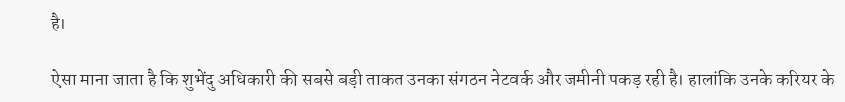है।

ऐसा माना जाता है कि शुभेंदु अधिकारी की सबसे बड़ी ताकत उनका संगठन नेटवर्क और जमीनी पकड़ रही है। हालांकि उनके करियर के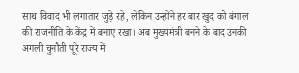साथ विवाद भी लगातार जुड़े रहे, लेकिन उन्होंने हर बार खुद को बंगाल की राजनीति के केंद्र में बनाए रखा। अब मुख्यमंत्री बनने के बाद उनकी अगली चुनौती पूरे राज्य में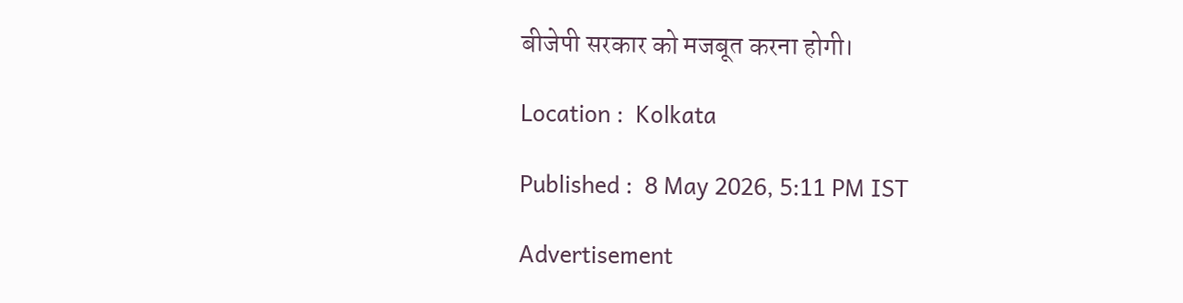बीजेपी सरकार को मजबूत करना होगी।

Location :  Kolkata

Published :  8 May 2026, 5:11 PM IST

Advertisement